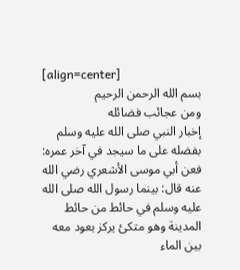[align=center]
بسم الله الرحمن الرحيم
ومن عجائب فضائله
إخبار النبي صلى الله عليه وسلم بفضله على ما سيجد في آخر عمره:
فعن أبي موسى الأشعري رضي الله عنه قال: بينما رسول الله صلى الله عليه وسلم في حائط من حائط المدينة وهو متكئ يركز بعود معه بين الماء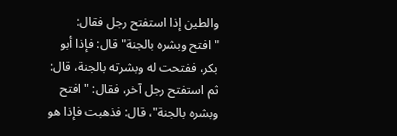والطين إذا استفتح رجل فقال: "افتح وبشره بالجنة" قال: فإذا أبو بكر، ففتحت له وبشرته بالجنة، قال: ثم استفتح رجل آخر، فقال: "افتح وبشره بالجنة"، قال: فذهبت فإذا هو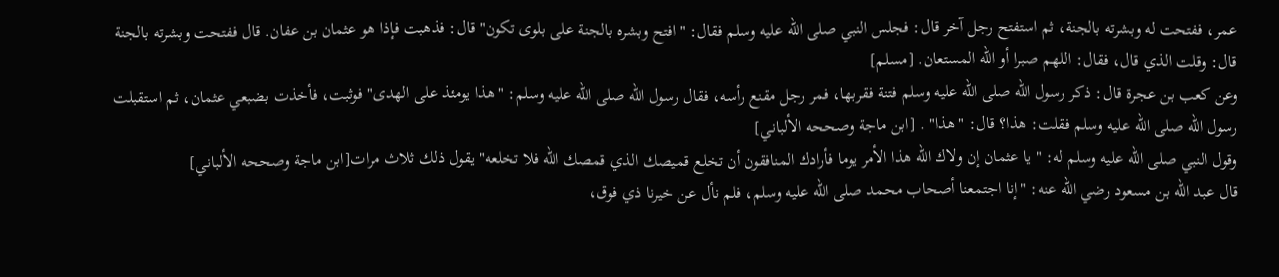عمر، ففتحت له وبشرته بالجنة، ثم استفتح رجل آخر قال: فجلس النبي صلى الله عليه وسلم فقال: "افتح وبشره بالجنة على بلوى تكون" قال: فذهبت فإذا هو عثمان بن عفان. قال ففتحت وبشرته بالجنة قال: وقلت الذي قال، فقال: اللهم صبرا أو الله المستعان. [مسلم]
وعن كعب بن عجرة قال: ذكر رسول الله صلى الله عليه وسلم فتنة فقربها، فمر رجل مقنع رأسه، فقال رسول الله صلى الله عليه وسلم: "هذا يومئذ على الهدى" فوثبت، فأخذت بضبعي عثمان، ثم استقبلت رسول الله صلى الله عليه وسلم فقلت: هذا؟ قال: "هذا" . [ابن ماجة وصححه الألباني]
وقول النبي صلى الله عليه وسلم له: " يا عثمان إن ولاك الله هذا الأمر يوما فأرادك المنافقون أن تخلع قميصك الذي قمصك الله فلا تخلعه" يقول ذلك ثلاث مرات[ابن ماجة وصححه الألباني]
قال عبد الله بن مسعود رضي الله عنه: "إنا اجتمعنا أصحاب محمد صلى الله عليه وسلم، فلم نأل عن خيرنا ذي فوق،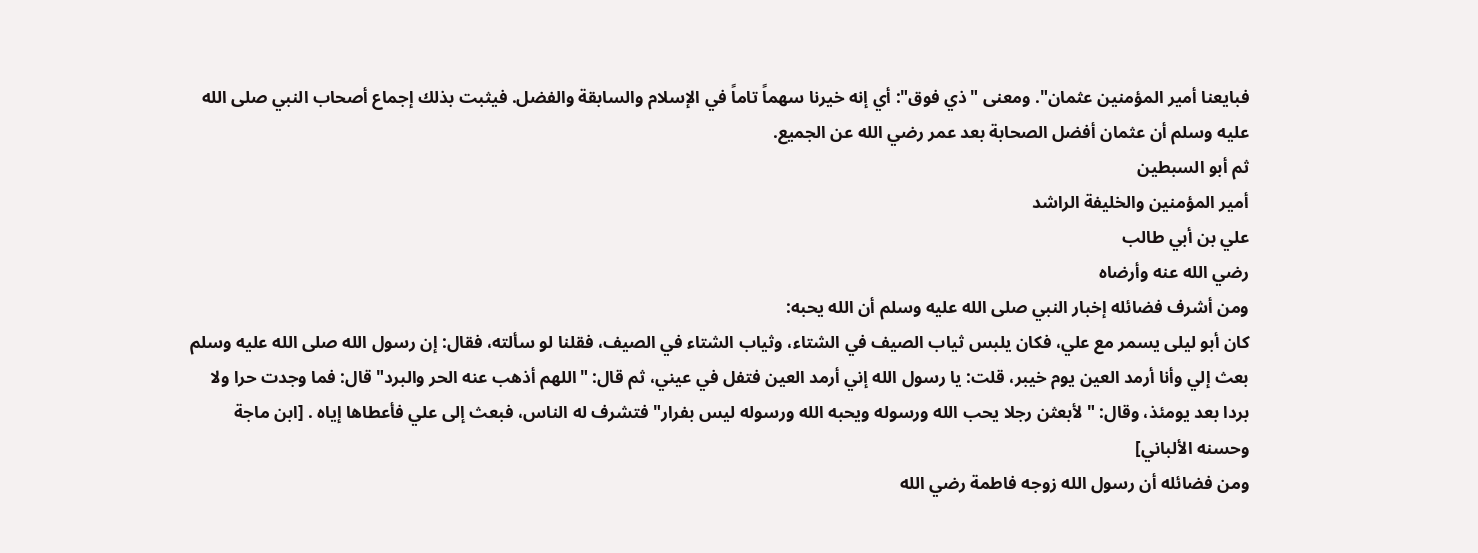فبايعنا أمير المؤمنين عثمان". ومعنى "ذي فوق": أي إنه خيرنا سهماً تاماً في الإسلام والسابقة والفضل. فيثبت بذلك إجماع أصحاب النبي صلى الله عليه وسلم أن عثمان أفضل الصحابة بعد عمر رضي الله عن الجميع.
ثم أبو السبطين
أمير المؤمنين والخليفة الراشد
علي بن أبي طالب
رضي الله عنه وأرضاه
ومن أشرف فضائله إخبار النبي صلى الله عليه وسلم أن الله يحبه:
كان أبو ليلى يسمر مع علي، فكان يلبس ثياب الصيف في الشتاء، وثياب الشتاء في الصيف، فقلنا لو سألته، فقال: إن رسول الله صلى الله عليه وسلم بعث إلي وأنا أرمد العين يوم خيبر، قلت: يا رسول الله إني أرمد العين فتفل في عيني، ثم قال: "اللهم أذهب عنه الحر والبرد" قال: فما وجدت حرا ولا بردا بعد يومئذ، وقال: "لأبعثن رجلا يحب الله ورسوله ويحبه الله ورسوله ليس بفرار" فتشرف له الناس، فبعث إلى علي فأعطاها إياه . [ابن ماجة وحسنه الألباني]
ومن فضائله أن رسول الله زوجه فاطمة رضي الله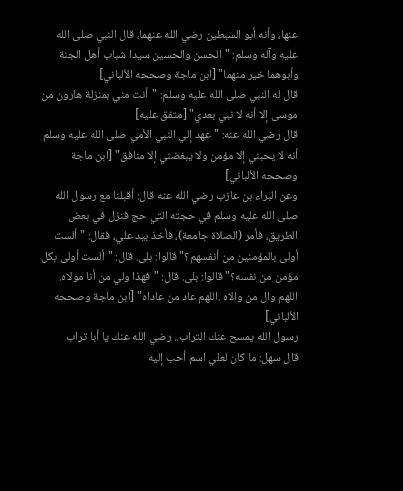عنها، وأنه أبو السبطين رضي الله عنهما، قال النبي صلى الله عليه وآله وسلم: "الحسن والحسين سيدا شباب أهل الجنة وأبوهما خير منهما" [ابن ماجة وصححه الألباني]
قال له النبي صلى الله عليه وسلم: "أنت مني بمنزلة هارون من موسى إلا أنه لا نبي بعدي" [متفق عليه]
قال رضي الله عنه: "عهد إلي النبي الأمي صلى الله عليه وسلم أنه لا يحبني إلا مؤمن ولا يبغضني إلا منافق" [ابن ماجة وصححه الألباني]
وعن البراء بن عازب رضي الله عنه قال: أقبلنا مع رسول الله صلى الله عليه وسلم في حجته التي حج فنزل في بعض الطريق، فأمر (الصلاة جامعة)، فأخذ بيد علي، فقال: "ألست أولى بالمؤمنين من أنفسهم؟" قالوا: بلى. قال: "ألست أولى بكل مؤمن من نفسه؟" قالوا: بلى. قال: "فهذا ولي من أنا مولاه. اللهم وال من والاه .اللهم عاد من عاداه" [ابن ماجة وصححه الألباني]
رسول الله يمسح عنك التراب.. رضي الله عنك يا أبا تراب
قال سهل: ما كان لعلي اسم أحب إليه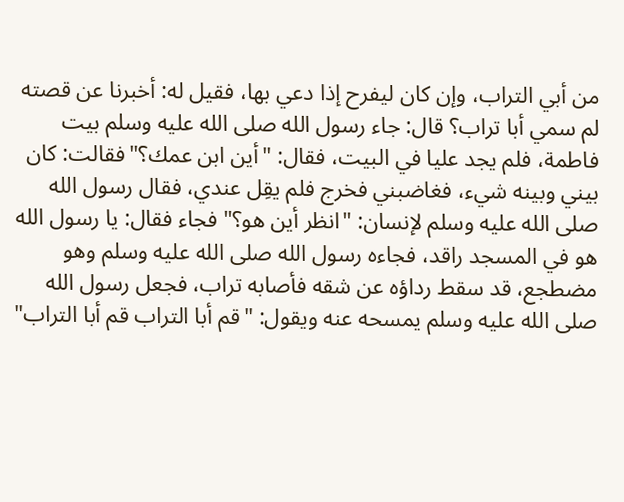من أبي التراب، وإن كان ليفرح إذا دعي بها، فقيل له: أخبرنا عن قصته لم سمي أبا تراب؟ قال: جاء رسول الله صلى الله عليه وسلم بيت فاطمة، فلم يجد عليا في البيت، فقال: "أين ابن عمك؟"فقالت: كان بيني وبينه شيء، فغاضبني فخرج فلم يقِل عندي، فقال رسول الله صلى الله عليه وسلم لإنسان: "انظر أين هو؟" فجاء فقال: يا رسول الله هو في المسجد راقد، فجاءه رسول الله صلى الله عليه وسلم وهو مضطجع، قد سقط رداؤه عن شقه فأصابه تراب، فجعل رسول الله صلى الله عليه وسلم يمسحه عنه ويقول: "قم أبا التراب قم أبا التراب"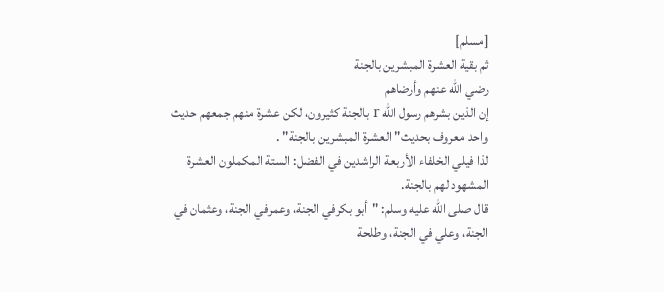[مسلم]
ثم بقية العشرة المبشرين بالجنة
رضي الله عنهم وأرضاهم
إن الذين بشرهم رسول الله r بالجنة كثيرون، لكن عشرة منهم جمعهم حديث واحد معروف بحديث" العشرة المبشرين بالجنة" .
لذا فيلي الخلفاء الأربعة الراشدين في الفضل: الستة المكملون العشرة المشهود لهم بالجنة.
قال صلى الله عليه وسلم: "أبو بكرفي الجنة، وعمرفي الجنة، وعثمان في الجنة، وعلي في الجنة، وطلحة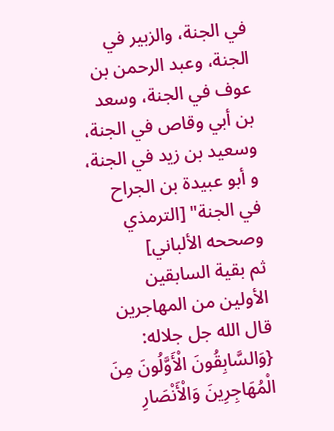في الجنة، والزبير في الجنة، وعبد الرحمن بن عوف في الجنة، وسعد بن أبي وقاص في الجنة، وسعيد بن زيد في الجنة، و أبو عبيدة بن الجراح في الجنة" [الترمذي وصححه الألباني]
ثم بقية السابقين الأولين من المهاجرين
قال الله جل جلاله: {وَالسَّابِقُونَ الْأَوَّلُونَ مِنَ الْمُهَاجِرِينَ وَالْأَنْصَارِ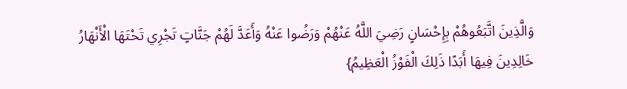وَالَّذِينَ اتَّبَعُوهُمْ بِإِحْسَانٍ رَضِيَ اللَّهُ عَنْهُمْ وَرَضُوا عَنْهُ وَأَعَدَّ لَهُمْ جَنَّاتٍ تَجْرِي تَحْتَهَا الْأَنْهَارُ خَالِدِينَ فِيهَا أَبَدًا ذَلِكَ الْفَوْزُ الْعَظِيمُ}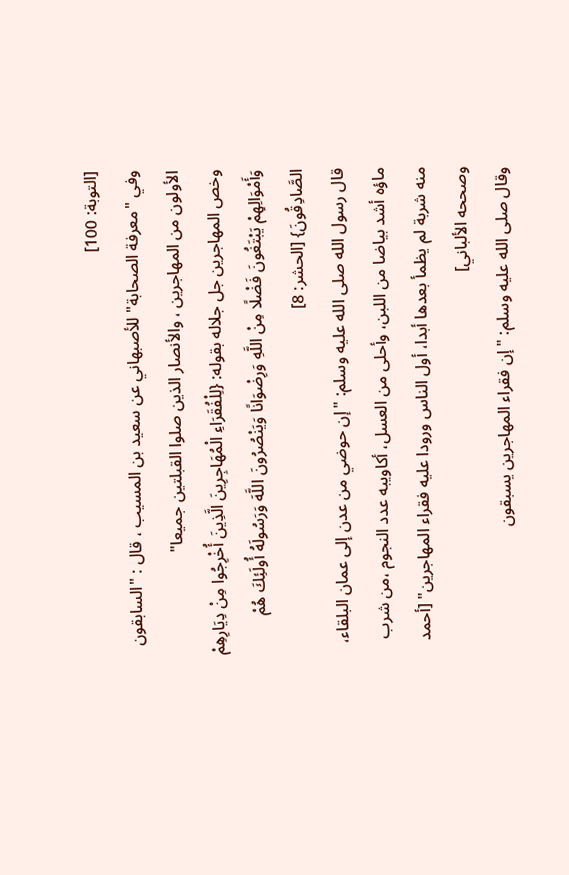[التوبة: 100]
وفي "معرفة الصحابة" للأصبهاني عن سعيد بن المسيب ، قال : "السابقون الأولون من المهاجرين ، والأنصار الذين صلوا القبلتين جميعا"
وخص المهاجرين جل جلاله بقوله: {لِلْفُقَرَاءِ الْمُهَاجِرِينَ الَّذِينَ أُخْرِجُوا مِنْ دِيَارِهِمْ وَأَمْوَالِهِمْ يَبْتَغُونَ فَضْلًا مِنْ اللَّهِ وَرِضْوَانًا وَيَنْصُرُونَ اللَّهَ وَرَسُولَهُ أُولَئِكَ هُمْ الصَّادِقُونَ} [الحشر: 8]
قال رسول الله صلى الله عليه وسلم: "إن حوضي من عدن إلى عمان البلقاء، ماؤه أشد بياضا من اللبن، وأحلى من العسل، أكاويبه عدد النجوم ،من شرب منه شربة لم يظمأ بعدها أبدا، أول الناس ورودا عليه فقراء المهاجرين" [أحمد وصححه الألباني]
وقال صلى الله عليه وسلم: "إن فقراء المهاجرين يسبقون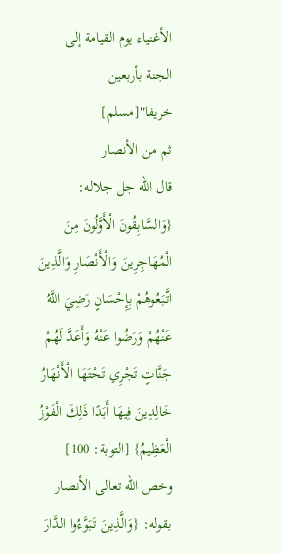الأغنياء يوم القيامة إلى الجنة بأربعين خريفا"[مسلم]
ثم من الأنصار
قال الله جل جلاله: {وَالسَّابِقُونَ الْأَوَّلُونَ مِنَ الْمُهَاجِرِينَ وَالْأَنْصَارِ وَالَّذِينَ اتَّبَعُوهُمْ بِإِحْسَانٍ رَضِيَ اللَّهُ عَنْهُمْ وَرَضُوا عَنْهُ وَأَعَدَّ لَهُمْ جَنَّاتٍ تَجْرِي تَحْتَهَا الْأَنْهَارُ خَالِدِينَ فِيهَا أَبَدًا ذَلِكَ الْفَوْزُ الْعَظِيمُ} [التوبة: 100]
وخص الله تعالى الأنصار بقوله: {وَالَّذِينَ تَبَوَّءُوا الدَّارَ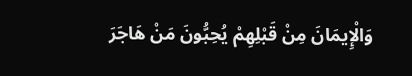وَالْإِيمَانَ مِنْ قَبْلِهِمْ يُحِبُّونَ مَنْ هَاجَرَ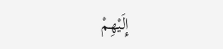إِلَيْهِمْ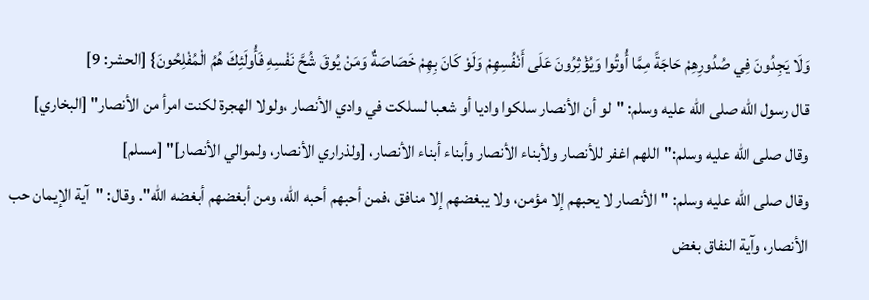وَلَا يَجِدُونَ فِي صُدُورِهِمْ حَاجَةً مِمَّا أُوتُوا وَيُؤْثِرُونَ عَلَى أَنْفُسِهِمْ وَلَوْ كَانَ بِهِمْ خَصَاصَةٌ وَمَنْ يُوقَ شُحَّ نَفْسِهِ فَأُولَئِكَ هُمُ الْمُفْلِحُونَ} [الحشر: 9]
قال رسول الله صلى الله عليه وسلم: "لو أن الأنصار سلكوا واديا أو شعبا لسلكت في وادي الأنصار ،ولولا الهجرة لكنت امرأ من الأنصار" [البخاري]
وقال صلى الله عليه وسلم:"اللهم اغفر للأنصار ولأبناء الأنصار وأبناء أبناء الأنصار، [ولذراري الأنصار، ولموالي الأنصار]" [مسلم]
وقال صلى الله عليه وسلم: "الأنصار لا يحبهم إلا مؤمن، ولا يبغضهم إلا منافق ،فمن أحبهم أحبه الله، ومن أبغضهم أبغضه الله". وقال: "آية الإيمان حب الأنصار، وآية النفاق بغض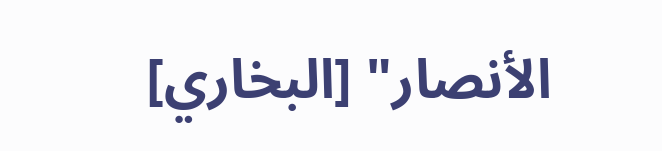الأنصار" [البخاري]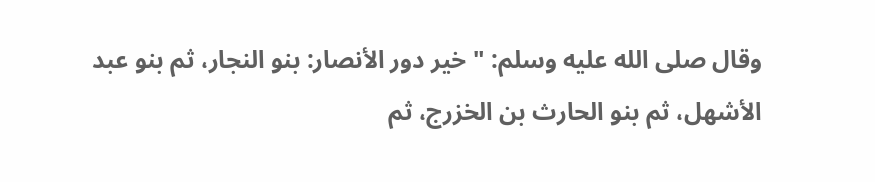وقال صلى الله عليه وسلم: "خير دور الأنصار: بنو النجار، ثم بنو عبد الأشهل، ثم بنو الحارث بن الخزرج، ثم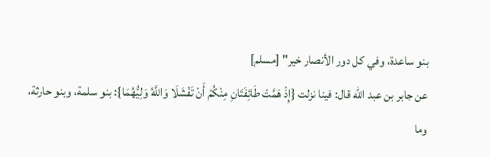بنو ساعدة، وفي كل دور الأنصار خير" [مسلم]
عن جابر بن عبد الله قال: فينا نزلت {إِذْ هَمَّتْ طَائِفَتَانِ مِنْكُمْ أَنْ تَفْشَلَا وَاللَّهُ وَلِيُّهُمَا}: بنو سلمة، وبنو حارثة، وما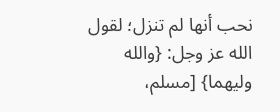نحب أنها لم تنزل؛ لقول الله عز وجل: {والله وليهما} [مسلم،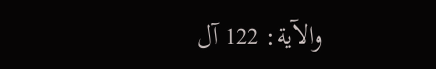والآية: 122 آل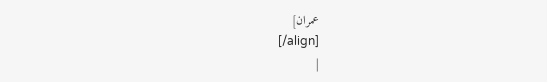عمران]
[/align]
|